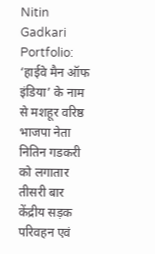Nitin Gadkari Portfolio: ‘हाईवे मैन ऑफ इंडिया’ के नाम से मशहूर वरिष्ठ भाजपा नेता नितिन गडकरी को लगातार तीसरी बार केंद्रीय सड़क परिवहन एवं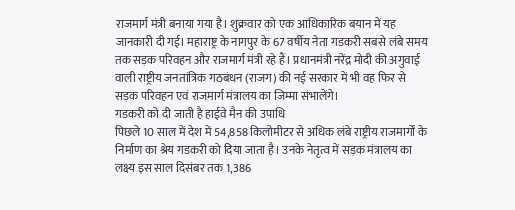राजमार्ग मंत्री बनाया गया है। शुक्रवार को एक आधिकारिक बयान में यह जानकारी दी गई। महाराष्ट्र के नागपुर के 67 वर्षीय नेता गडकरी सबसे लंबे समय तक सड़क परिवहन और राजमार्ग मंत्री रहे हैं। प्रधानमंत्री नरेंद्र मोदी की अगुवाई वाली राष्ट्रीय जनतांत्रिक गठबंधन (राजग) की नई सरकार में भी वह फिर से सड़क परिवहन एवं राजमार्ग मंत्रालय का जिम्मा संभालेंगे।
गडकरी को दी जाती है हाईवे मैन की उपाधि
पिछले 10 साल में देश में 54,858 किलोमीटर से अधिक लंबे राष्ट्रीय राजमार्गों के निर्माण का श्रेय गडकरी को दिया जाता है। उनके नेतृत्व में सड़क मंत्रालय का लक्ष्य इस साल दिसंबर तक 1,386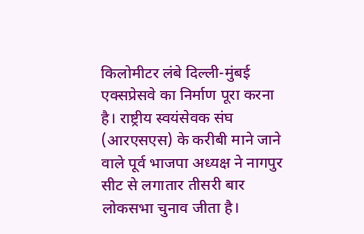किलोमीटर लंबे दिल्ली-मुंबई एक्सप्रेसवे का निर्माण पूरा करना है। राष्ट्रीय स्वयंसेवक संघ (आरएसएस) के करीबी माने जाने वाले पूर्व भाजपा अध्यक्ष ने नागपुर सीट से लगातार तीसरी बार लोकसभा चुनाव जीता है।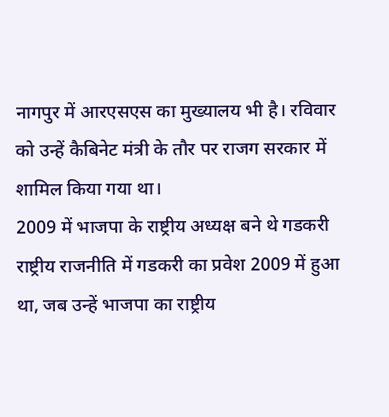नागपुर में आरएसएस का मुख्यालय भी है। रविवार को उन्हें कैबिनेट मंत्री के तौर पर राजग सरकार में शामिल किया गया था।
2009 में भाजपा के राष्ट्रीय अध्यक्ष बने थे गडकरी
राष्ट्रीय राजनीति में गडकरी का प्रवेश 2009 में हुआ था, जब उन्हें भाजपा का राष्ट्रीय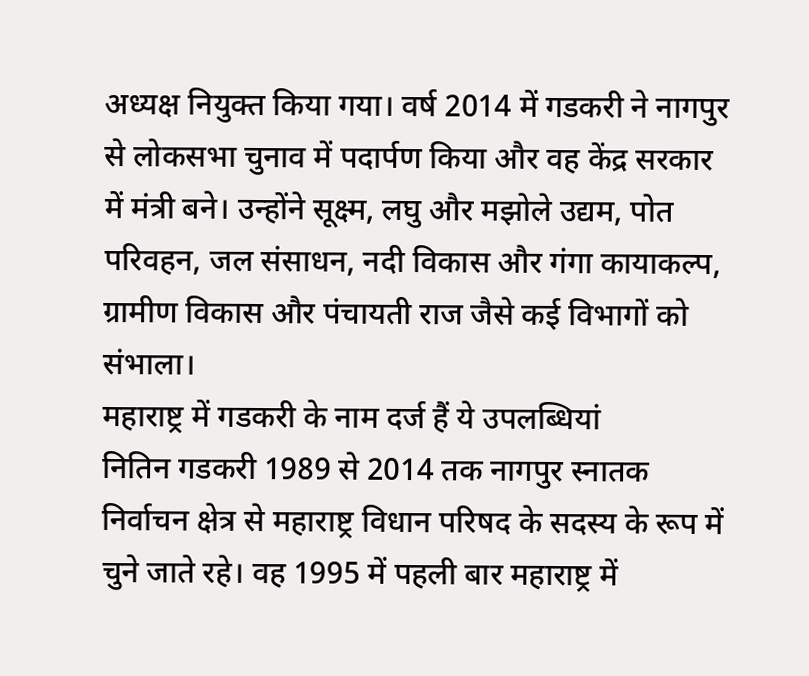अध्यक्ष नियुक्त किया गया। वर्ष 2014 में गडकरी ने नागपुर से लोकसभा चुनाव में पदार्पण किया और वह केंद्र सरकार में मंत्री बने। उन्होंने सूक्ष्म, लघु और मझोले उद्यम, पोत परिवहन, जल संसाधन, नदी विकास और गंगा कायाकल्प, ग्रामीण विकास और पंचायती राज जैसे कई विभागों को संभाला।
महाराष्ट्र में गडकरी के नाम दर्ज हैं ये उपलब्धियां
नितिन गडकरी 1989 से 2014 तक नागपुर स्नातक निर्वाचन क्षेत्र से महाराष्ट्र विधान परिषद के सदस्य के रूप में चुने जाते रहे। वह 1995 में पहली बार महाराष्ट्र में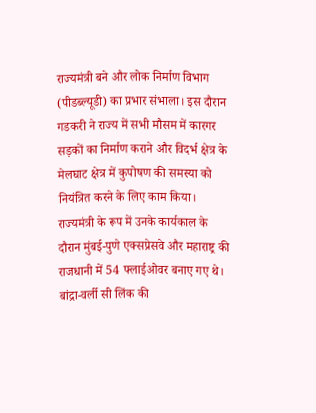राज्यमंत्री बने और लोक निर्माण विभाग (पीडब्ल्यूडी) का प्रभार संभाला। इस दौरान गडकरी ने राज्य में सभी मौसम में कारगर सड़कों का निर्माण कराने और विदर्भ क्षेत्र के मेलघाट क्षेत्र में कुपोषण की समस्या को नियंत्रित करने के लिए काम किया।
राज्यमंत्री के रूप में उनके कार्यकाल के दौरान मुंबई-पुणे एक्सप्रेसवे और महाराष्ट्र की राजधानी में 54 फ्लाईओवर बनाए गए थे। बांद्रा-वर्ली सी लिंक की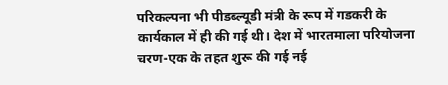परिकल्पना भी पीडब्ल्यूडी मंत्री के रूप में गडकरी के कार्यकाल में ही की गई थी। देश में भारतमाला परियोजना चरण-एक के तहत शुरू की गई नई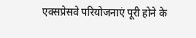एक्सप्रेसवे परियोजनाएं पूरी होने के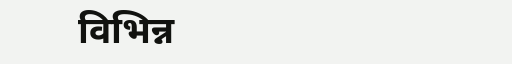विभिन्न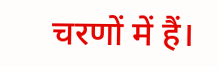चरणों में हैं।